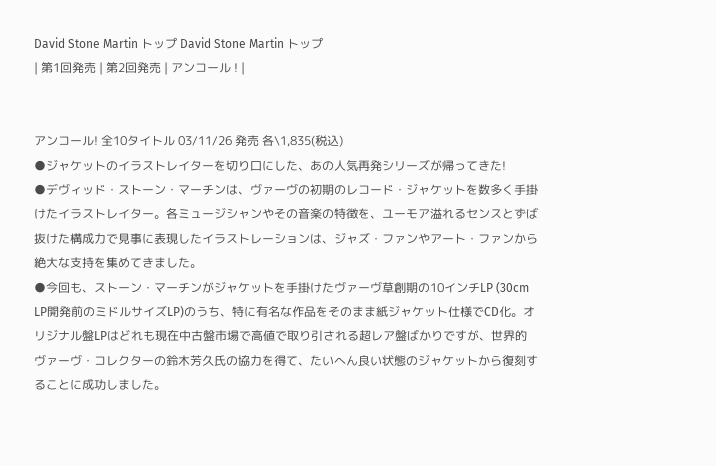David Stone Martin トップ David Stone Martin トップ
| 第1回発売 | 第2回発売 | アンコール ! |


アンコール! 全10タイトル 03/11/26 発売 各\1,835(税込)
●ジャケットのイラストレイターを切り口にした、あの人気再発シリーズが帰ってきた!
●デヴィッド・ストーン・マーチンは、ヴァーヴの初期のレコード・ジャケットを数多く手掛けたイラストレイター。各ミュージシャンやその音楽の特徴を、ユーモア溢れるセンスとずば抜けた構成力で見事に表現したイラストレーションは、ジャズ・ファンやアート・ファンから絶大な支持を集めてきました。
●今回も、ストーン・マーチンがジャケットを手掛けたヴァーヴ草創期の10インチLP (30cm LP開発前のミドルサイズLP)のうち、特に有名な作品をそのまま紙ジャケット仕様でCD化。オリジナル盤LPはどれも現在中古盤市場で高値で取り引される超レア盤ばかりですが、世界的ヴァーヴ・コレクターの鈴木芳久氏の協力を得て、たいへん良い状態のジャケットから復刻することに成功しました。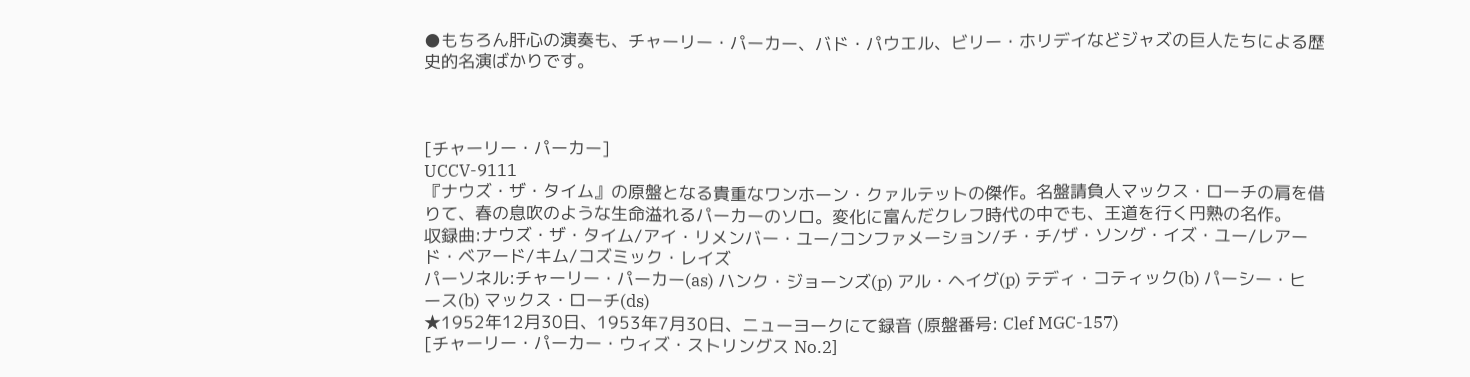●もちろん肝心の演奏も、チャーリー・パーカー、バド・パウエル、ビリー・ホリデイなどジャズの巨人たちによる歴史的名演ばかりです。



[チャーリー・パーカー]
UCCV-9111
『ナウズ・ザ・タイム』の原盤となる貴重なワンホーン・クァルテットの傑作。名盤請負人マックス・ローチの肩を借りて、春の息吹のような生命溢れるパーカーのソロ。変化に富んだクレフ時代の中でも、王道を行く円熟の名作。
収録曲:ナウズ・ザ・タイム/アイ・リメンバー・ユー/コンファメーション/チ・チ/ザ・ソング・イズ・ユー/レアード・ベアード/キム/コズミック・レイズ
パーソネル:チャーリー・パーカー(as) ハンク・ジョーンズ(p) アル・ヘイグ(p) テディ・コティック(b) パーシー・ヒース(b) マックス・ローチ(ds)
★1952年12月30日、1953年7月30日、ニューヨークにて録音 (原盤番号: Clef MGC-157)
[チャーリー・パーカー・ウィズ・ストリングス No.2]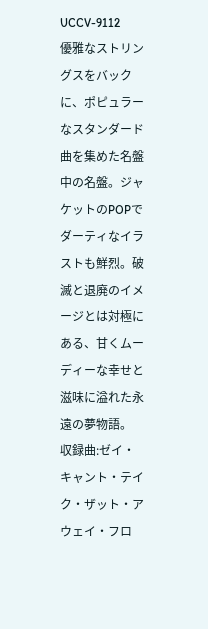UCCV-9112
優雅なストリングスをバックに、ポピュラーなスタンダード曲を集めた名盤中の名盤。ジャケットのPOPでダーティなイラストも鮮烈。破滅と退廃のイメージとは対極にある、甘くムーディーな幸せと滋味に溢れた永遠の夢物語。
収録曲:ゼイ・キャント・テイク・ザット・アウェイ・フロ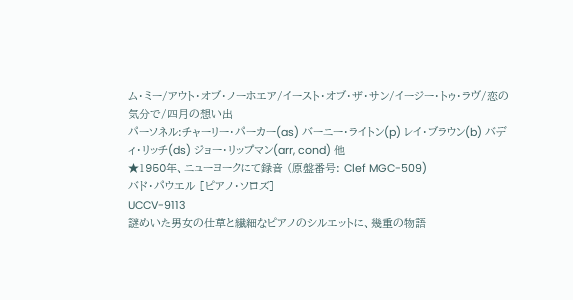ム・ミー/アウト・オブ・ノーホエア/イースト・オブ・ザ・サン/イージー・トゥ・ラヴ/恋の気分で/四月の想い出
パーソネル:チャーリー・パーカー(as) バーニー・ライトン(p) レイ・ブラウン(b) バディ・リッチ(ds) ジョー・リップマン(arr, cond) 他
★1950年、ニューヨークにて録音 (原盤番号: Clef MGC-509)
バド・パウエル [ピアノ・ソロズ]
UCCV-9113
謎めいた男女の仕草と繊細なピアノのシルエットに、幾重の物語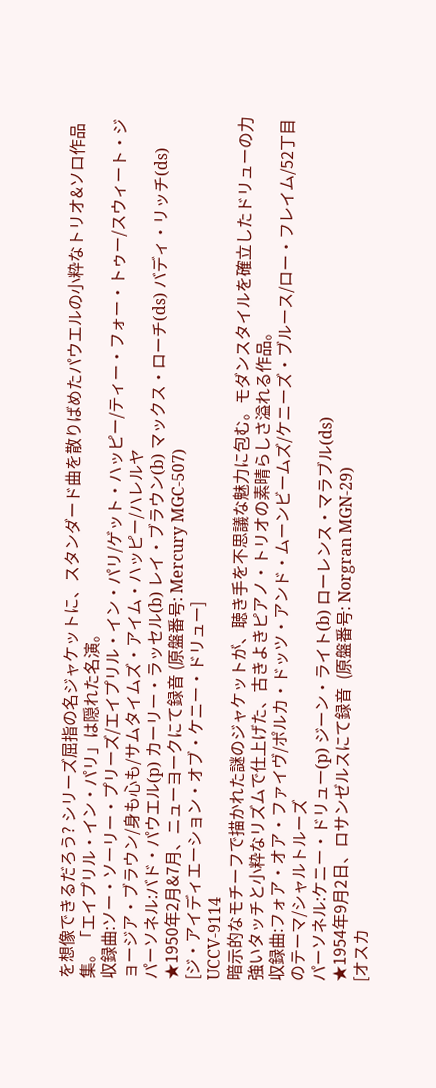を想像できるだろう? シリーズ屈指の名ジャケットに、スタンダード曲を散りばめたパウエルの小粋なトリオ&ソロ作品集。「エイプリル・イン・パリ」は隠れた名演。
収録曲:ソー・ソーリー・プリーズ/エイプリル・イン・パリ/ゲット・ハッピー/ティー・フォー・トゥー/スウィート・ジョージア・ブラウン/身も心も/サムタイムズ・アイム・ハッピー/ハレルヤ
パーソネル:バド・パウエル(p) カーリー・ラッセル(b) レイ・ブラウン(b) マックス・ローチ(ds) バディ・リッチ(ds)
★1950年2月&7月、ニューヨークにて録音 (原盤番号: Mercury MGC-507)
[ジ・アイディエーション・オブ・ケニー・ドリュー]
UCCV-9114
暗示的なモチーフで描かれた謎のジャケットが、聴き手を不思議な魅力に包む。モダンスタイルを確立したドリューの力強いタッチと小粋なリズムで仕上げた、古きよきピアノ・トリオの素晴らしさ溢れる作品。
収録曲:フォア・オア・ファイヴ/ポルカ・ドッツ・アンド・ムーンビームズ/ケニーズ・ブルース/ロー・フレイム/52丁目のテーマ/シャルトルーズ
パーソネル:ケニー・ドリュー(p) ジーン・ライト(b) ローレンス・マラブル(ds)
★1954年9月2日、ロサンゼルスにて録音  (原盤番号: Norgran MGN-29)
[オスカ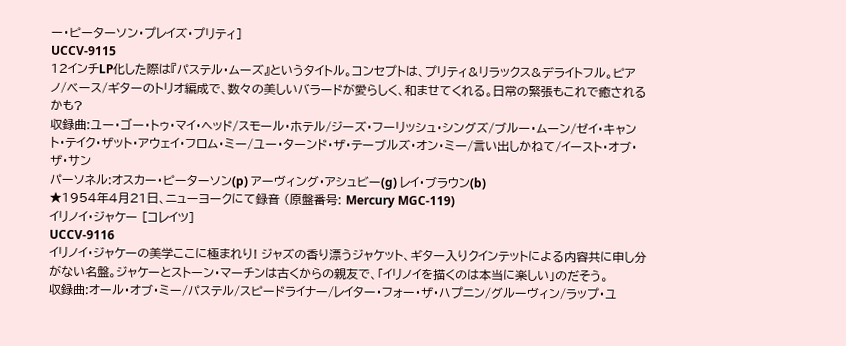ー・ピーターソン・プレイズ・プリティ]
UCCV-9115
12インチLP化した際は『パステル・ムーズ』というタイトル。コンセプトは、プリティ&リラックス&デライトフル。ピアノ/ベース/ギターのトリオ編成で、数々の美しいバラードが愛らしく、和ませてくれる。日常の緊張もこれで癒されるかも?
収録曲:ユー・ゴー・トゥ・マイ・ヘッド/スモール・ホテル/ジーズ・フーリッシュ・シングズ/ブルー・ムーン/ゼイ・キャント・テイク・ザット・アウェイ・フロム・ミー/ユー・ターンド・ザ・テーブルズ・オン・ミー/言い出しかねて/イースト・オブ・ザ・サン
パーソネル:オスカー・ピーターソン(p) アーヴィング・アシュビー(g) レイ・ブラウン(b)
★1954年4月21日、ニューヨークにて録音 (原盤番号: Mercury MGC-119)
イリノイ・ジャケー [コレイツ]
UCCV-9116
イリノイ・ジャケーの美学ここに極まれり! ジャズの香り漂うジャケット、ギター入りクインテットによる内容共に申し分がない名盤。ジャケーとストーン・マーチンは古くからの親友で、「イリノイを描くのは本当に楽しい」のだそう。
収録曲:オール・オブ・ミー/パステル/スピードライナー/レイター・フォー・ザ・ハプニン/グルーヴィン/ラップ・ユ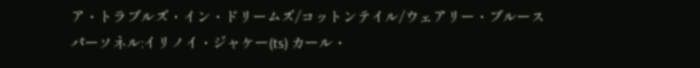ア・トラブルズ・イン・ドリームズ/コットンテイル/ウェアリー・ブルース
パーソネル:イリノイ・ジャケー(ts) カール・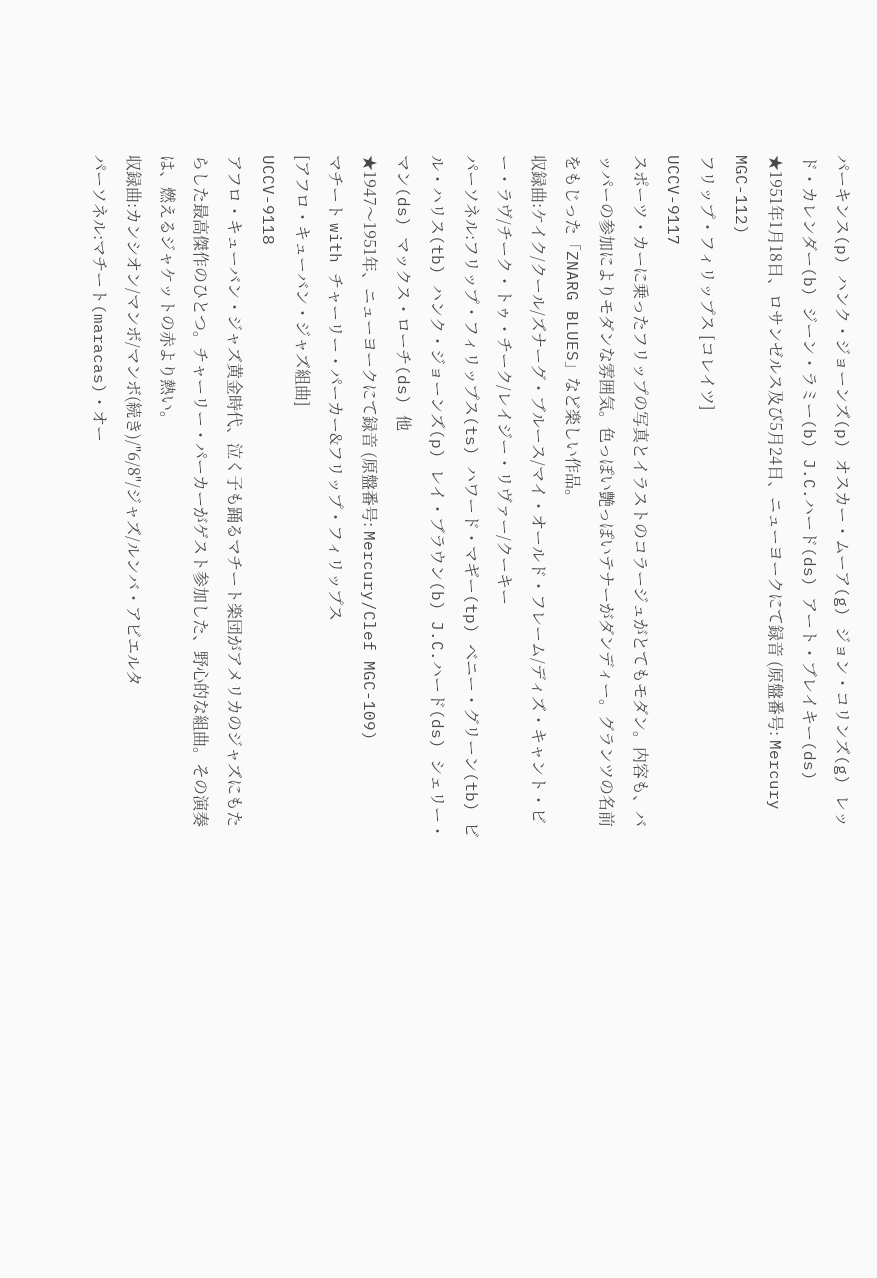パーキンス(p) ハンク・ジョーンズ(p) オスカー・ムーア(g) ジョン・コリンズ(g) レッド・カレンダー(b) ジーン・ラミー(b) J.C.ハード(ds) アート・ブレイキー(ds)
★1951年1月18日、ロサンゼルス及び5月24日、ニューヨークにて録音 (原盤番号: Mercury MGC-112)
フリップ・フィリップス [コレイツ]
UCCV-9117
スポーツ・カーに乗ったフリップの写真とイラストのコラージュがとてもモダン。内容も、バッパーの参加によりモダンな雰囲気。色っぽい艶っぽいテナーがダンディー。グランツの名前をもじった「ZNARG BLUES」など楽しい作品。
収録曲:ケイク/クール/ズナーグ・ブルース/マイ・オールド・フレーム/ディズ・キャント・ビー・ラヴ/チーク・トゥ・チーク/レイジー・リヴァー/クーキー
パーソネル:フリップ・フィリップス(ts) ハワード・マギー(tp) ベニー・グリーン(tb) ビル・ハリス(tb) ハンク・ジョーンズ(p) レイ・ブラウン(b) J.C.ハード(ds) シェリー・マン(ds) マックス・ローチ(ds) 他
★1947〜1951年、ニューヨークにて録音 (原盤番号: Mercury/Clef MGC-109)
マチート with チャーリー・パーカー&フリップ・フィリップス
[アフロ・キューバン・ジャズ組曲]
UCCV-9118
アフロ・キューバン・ジャズ黄金時代、泣く子も踊るマチート楽団がアメリカのジャズにもたらした最高傑作のひとつ。チャーリー・パーカーがゲスト参加した、野心的な組曲。その演奏は、燃えるジャケットの赤より熱い。
収録曲:カンシオン/マンボ/マンボ(続き)/"6/8"/ジャズ/ルンバ・アビエルタ
パーソネル:マチート(maracas)・オー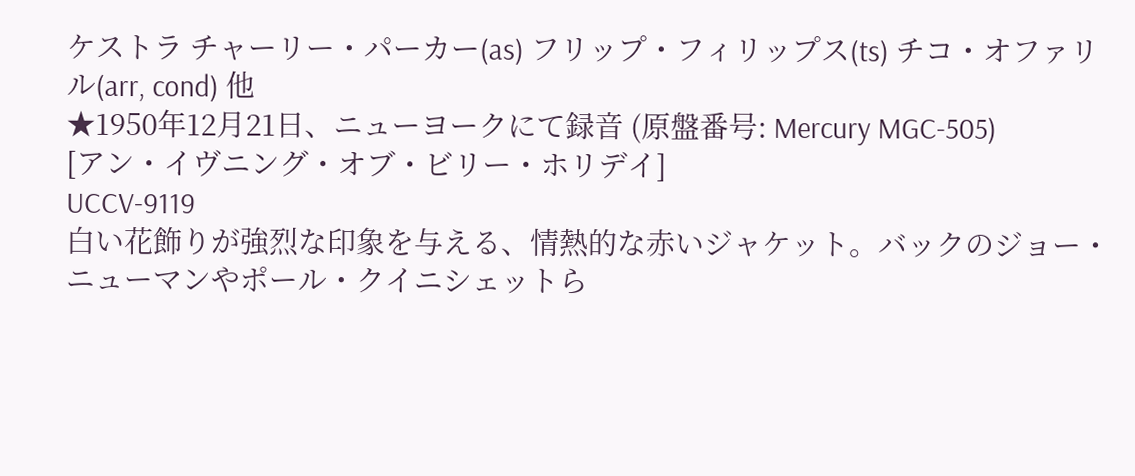ケストラ チャーリー・パーカー(as) フリップ・フィリップス(ts) チコ・オファリル(arr, cond) 他
★1950年12月21日、ニューヨークにて録音 (原盤番号: Mercury MGC-505)
[アン・イヴニング・オブ・ビリー・ホリデイ]
UCCV-9119
白い花飾りが強烈な印象を与える、情熱的な赤いジャケット。バックのジョー・ニューマンやポール・クイニシェットら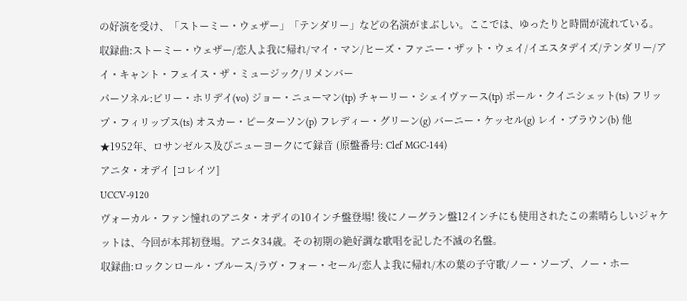の好演を受け、「ストーミー・ウェザー」「テンダリー」などの名演がまぶしい。ここでは、ゆったりと時間が流れている。
収録曲:ストーミー・ウェザー/恋人よ我に帰れ/マイ・マン/ヒーズ・ファニー・ザット・ウェイ/イエスタデイズ/テンダリー/アイ・キャント・フェイス・ザ・ミュージック/リメンバー
パーソネル:ビリー・ホリデイ(vo) ジョー・ニューマン(tp) チャーリー・シェイヴァース(tp) ポール・クイニシェット(ts) フリップ・フィリップス(ts) オスカー・ピーターソン(p) フレディー・グリーン(g) バーニー・ケッセル(g) レイ・ブラウン(b) 他
★1952年、ロサンゼルス及びニューヨークにて録音 (原盤番号: Clef MGC-144)
アニタ・オデイ [コレイツ]
UCCV-9120
ヴォーカル・ファン憧れのアニタ・オデイの10インチ盤登場! 後にノーグラン盤12インチにも使用されたこの素晴らしいジャケットは、今回が本邦初登場。アニタ34歳。その初期の絶好調な歌唱を記した不滅の名盤。
収録曲:ロックンロール・ブルース/ラヴ・フォー・セール/恋人よ我に帰れ/木の葉の子守歌/ノー・ソープ、ノー・ホー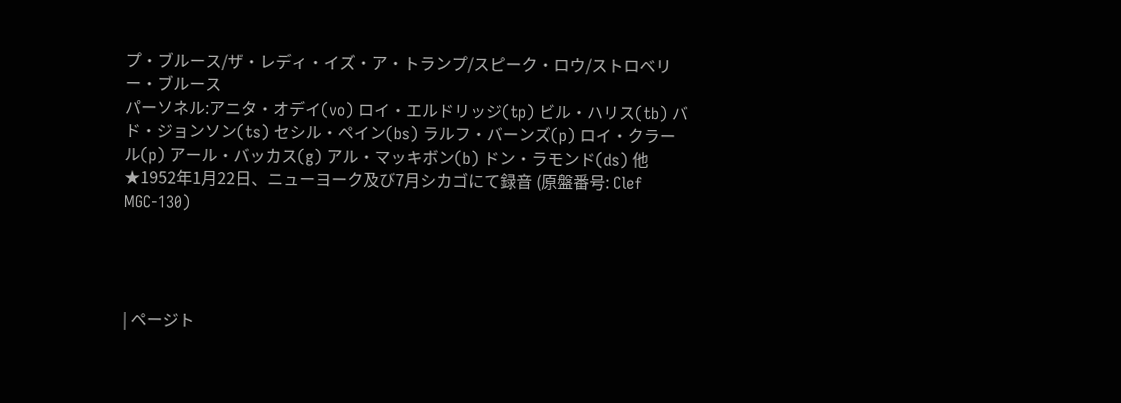プ・ブルース/ザ・レディ・イズ・ア・トランプ/スピーク・ロウ/ストロベリー・ブルース
パーソネル:アニタ・オデイ(vo) ロイ・エルドリッジ(tp) ビル・ハリス(tb) バド・ジョンソン(ts) セシル・ペイン(bs) ラルフ・バーンズ(p) ロイ・クラール(p) アール・バッカス(g) アル・マッキボン(b) ドン・ラモンド(ds) 他
★1952年1月22日、ニューヨーク及び7月シカゴにて録音 (原盤番号: Clef MGC-130)




| ページト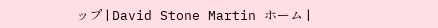ップ | David Stone Martin ホーム |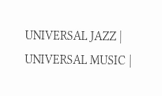UNIVERSAL JAZZ | UNIVERSAL MUSIC |